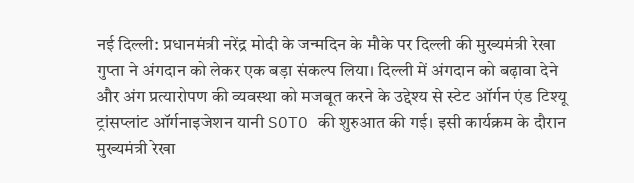नई दिल्ली: प्रधानमंत्री नरेंद्र मोदी के जन्मदिन के मौके पर दिल्ली की मुख्यमंत्री रेखा गुप्ता ने अंगदान को लेकर एक बड़ा संकल्प लिया। दिल्ली में अंगदान को बढ़ावा देने और अंग प्रत्यारोपण की व्यवस्था को मजबूत करने के उद्देश्य से स्टेट ऑर्गन एंड टिश्यू ट्रांसप्लांट ऑर्गनाइजेशन यानी SOTO की शुरुआत की गई। इसी कार्यक्रम के दौरान मुख्यमंत्री रेखा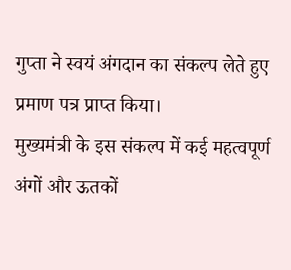गुप्ता ने स्वयं अंगदान का संकल्प लेते हुए प्रमाण पत्र प्राप्त किया।
मुख्यमंत्री के इस संकल्प में कई महत्वपूर्ण अंगों और ऊतकों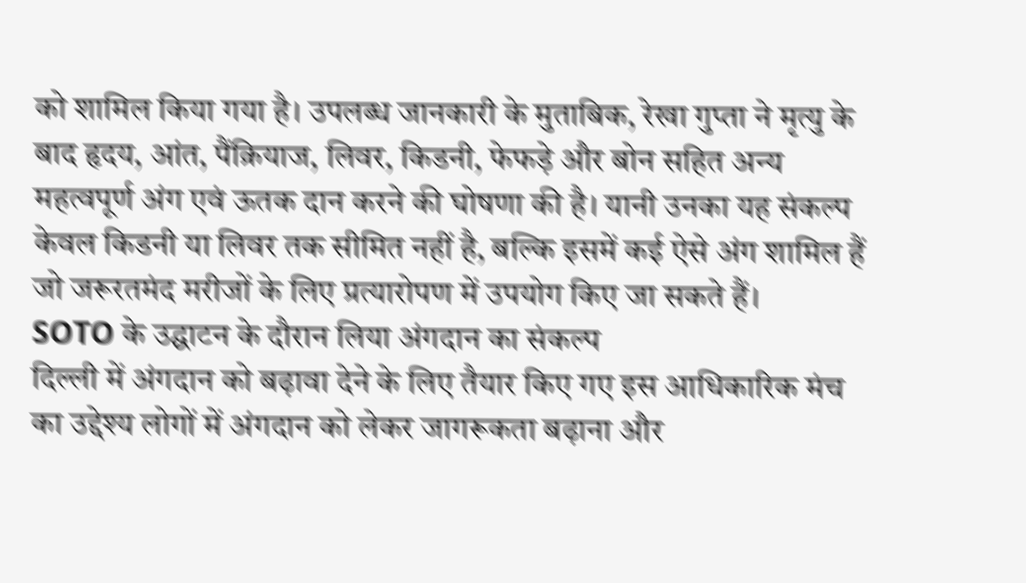को शामिल किया गया है। उपलब्ध जानकारी के मुताबिक, रेखा गुप्ता ने मृत्यु के बाद हृदय, आंत, पैंक्रियाज, लिवर, किडनी, फेफड़े और बोन सहित अन्य महत्वपूर्ण अंग एवं ऊतक दान करने की घोषणा की है। यानी उनका यह संकल्प केवल किडनी या लिवर तक सीमित नहीं है, बल्कि इसमें कई ऐसे अंग शामिल हैं जो जरूरतमंद मरीजों के लिए प्रत्यारोपण में उपयोग किए जा सकते हैं।
SOTO के उद्घाटन के दौरान लिया अंगदान का संकल्प
दिल्ली में अंगदान को बढ़ावा देने के लिए तैयार किए गए इस आधिकारिक मंच का उद्देश्य लोगों में अंगदान को लेकर जागरूकता बढ़ाना और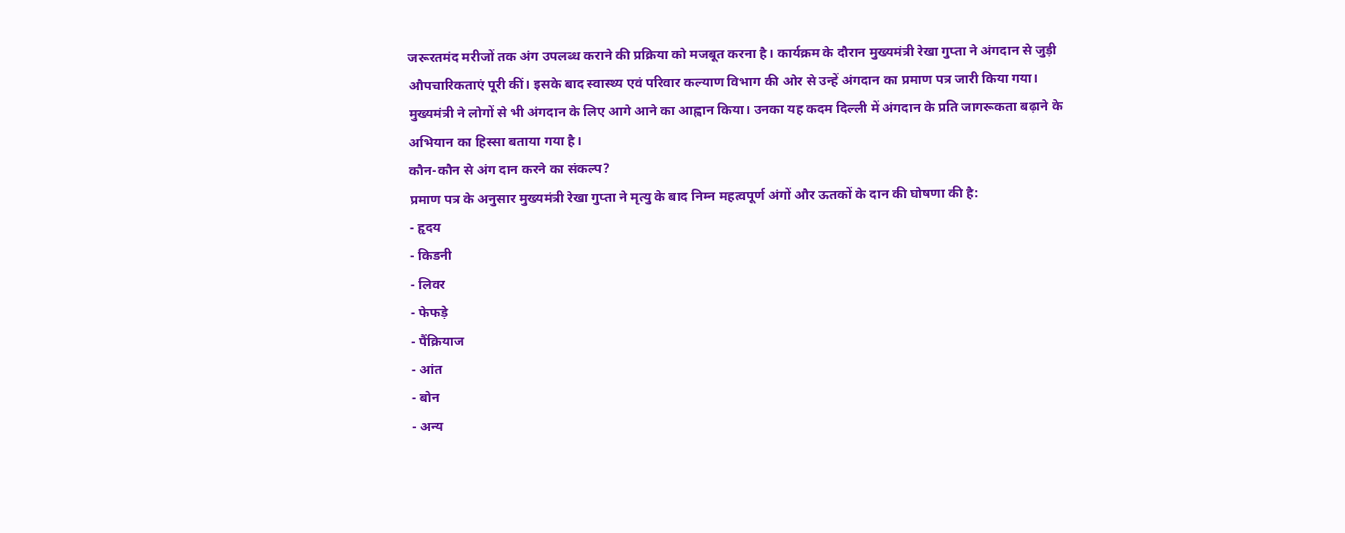जरूरतमंद मरीजों तक अंग उपलब्ध कराने की प्रक्रिया को मजबूत करना है। कार्यक्रम के दौरान मुख्यमंत्री रेखा गुप्ता ने अंगदान से जुड़ी औपचारिकताएं पूरी कीं। इसके बाद स्वास्थ्य एवं परिवार कल्याण विभाग की ओर से उन्हें अंगदान का प्रमाण पत्र जारी किया गया।
मुख्यमंत्री ने लोगों से भी अंगदान के लिए आगे आने का आह्वान किया। उनका यह कदम दिल्ली में अंगदान के प्रति जागरूकता बढ़ाने के अभियान का हिस्सा बताया गया है।
कौन-कौन से अंग दान करने का संकल्प?
प्रमाण पत्र के अनुसार मुख्यमंत्री रेखा गुप्ता ने मृत्यु के बाद निम्न महत्वपूर्ण अंगों और ऊतकों के दान की घोषणा की है:
- हृदय
- किडनी
- लिवर
- फेफड़े
- पैंक्रियाज
- आंत
- बोन
- अन्य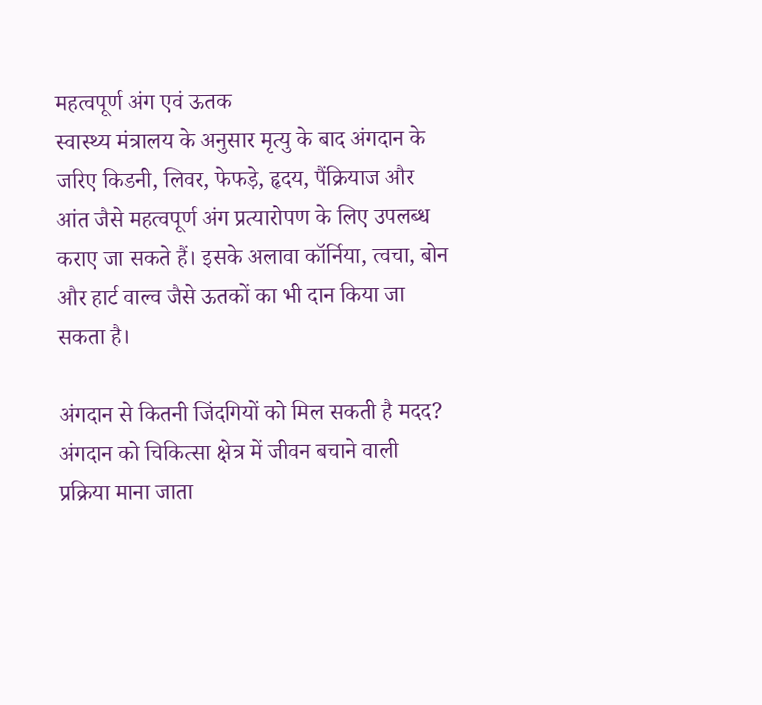महत्वपूर्ण अंग एवं ऊतक
स्वास्थ्य मंत्रालय के अनुसार मृत्यु के बाद अंगदान के जरिए किडनी, लिवर, फेफड़े, हृदय, पैंक्रियाज और आंत जैसे महत्वपूर्ण अंग प्रत्यारोपण के लिए उपलब्ध कराए जा सकते हैं। इसके अलावा कॉर्निया, त्वचा, बोन और हार्ट वाल्व जैसे ऊतकों का भी दान किया जा सकता है।

अंगदान से कितनी जिंदगियों को मिल सकती है मदद?
अंगदान को चिकित्सा क्षेत्र में जीवन बचाने वाली प्रक्रिया माना जाता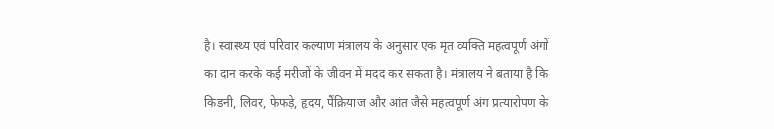है। स्वास्थ्य एवं परिवार कल्याण मंत्रालय के अनुसार एक मृत व्यक्ति महत्वपूर्ण अंगों का दान करके कई मरीजों के जीवन में मदद कर सकता है। मंत्रालय ने बताया है कि किडनी, लिवर, फेफड़े, हृदय, पैंक्रियाज और आंत जैसे महत्वपूर्ण अंग प्रत्यारोपण के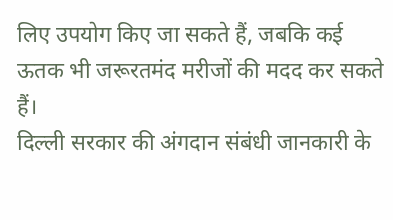लिए उपयोग किए जा सकते हैं, जबकि कई ऊतक भी जरूरतमंद मरीजों की मदद कर सकते हैं।
दिल्ली सरकार की अंगदान संबंधी जानकारी के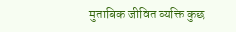मुताबिक जीवित व्यक्ति कुछ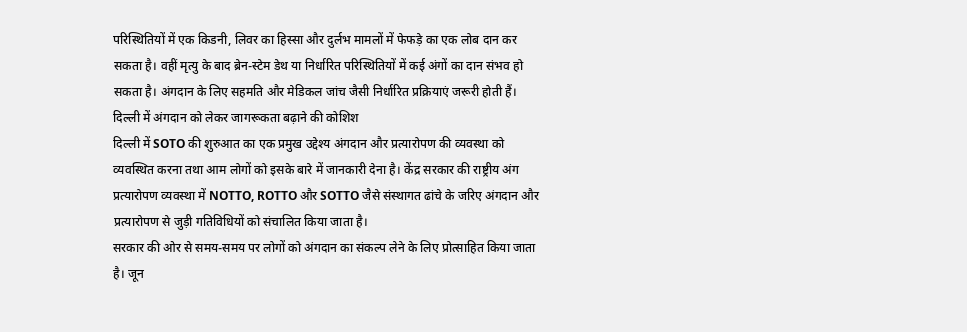परिस्थितियों में एक किडनी, लिवर का हिस्सा और दुर्लभ मामलों में फेफड़े का एक लोब दान कर सकता है। वहीं मृत्यु के बाद ब्रेन-स्टेम डेथ या निर्धारित परिस्थितियों में कई अंगों का दान संभव हो सकता है। अंगदान के लिए सहमति और मेडिकल जांच जैसी निर्धारित प्रक्रियाएं जरूरी होती हैं।
दिल्ली में अंगदान को लेकर जागरूकता बढ़ाने की कोशिश
दिल्ली में SOTO की शुरुआत का एक प्रमुख उद्देश्य अंगदान और प्रत्यारोपण की व्यवस्था को व्यवस्थित करना तथा आम लोगों को इसके बारे में जानकारी देना है। केंद्र सरकार की राष्ट्रीय अंग प्रत्यारोपण व्यवस्था में NOTTO, ROTTO और SOTTO जैसे संस्थागत ढांचे के जरिए अंगदान और प्रत्यारोपण से जुड़ी गतिविधियों को संचालित किया जाता है।
सरकार की ओर से समय-समय पर लोगों को अंगदान का संकल्प लेने के लिए प्रोत्साहित किया जाता है। जून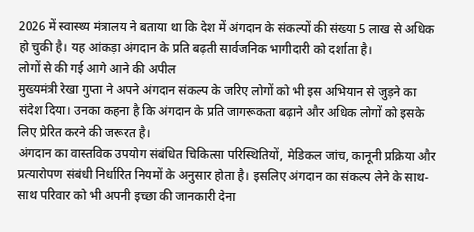2026 में स्वास्थ्य मंत्रालय ने बताया था कि देश में अंगदान के संकल्पों की संख्या 5 लाख से अधिक हो चुकी है। यह आंकड़ा अंगदान के प्रति बढ़ती सार्वजनिक भागीदारी को दर्शाता है।
लोगों से की गई आगे आने की अपील
मुख्यमंत्री रेखा गुप्ता ने अपने अंगदान संकल्प के जरिए लोगों को भी इस अभियान से जुड़ने का संदेश दिया। उनका कहना है कि अंगदान के प्रति जागरूकता बढ़ाने और अधिक लोगों को इसके लिए प्रेरित करने की जरूरत है।
अंगदान का वास्तविक उपयोग संबंधित चिकित्सा परिस्थितियों, मेडिकल जांच, कानूनी प्रक्रिया और प्रत्यारोपण संबंधी निर्धारित नियमों के अनुसार होता है। इसलिए अंगदान का संकल्प लेने के साथ-साथ परिवार को भी अपनी इच्छा की जानकारी देना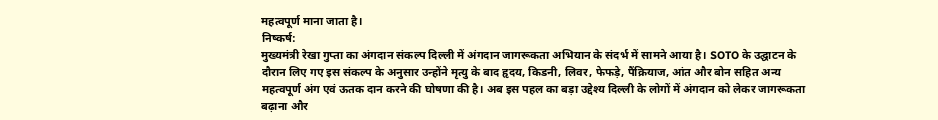महत्वपूर्ण माना जाता है।
निष्कर्ष:
मुख्यमंत्री रेखा गुप्ता का अंगदान संकल्प दिल्ली में अंगदान जागरूकता अभियान के संदर्भ में सामने आया है। SOTO के उद्घाटन के दौरान लिए गए इस संकल्प के अनुसार उन्होंने मृत्यु के बाद हृदय, किडनी, लिवर, फेफड़े, पैंक्रियाज, आंत और बोन सहित अन्य महत्वपूर्ण अंग एवं ऊतक दान करने की घोषणा की है। अब इस पहल का बड़ा उद्देश्य दिल्ली के लोगों में अंगदान को लेकर जागरूकता बढ़ाना और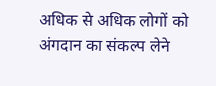अधिक से अधिक लोगों को अंगदान का संकल्प लेने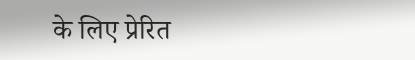के लिए प्रेरित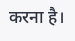करना है।